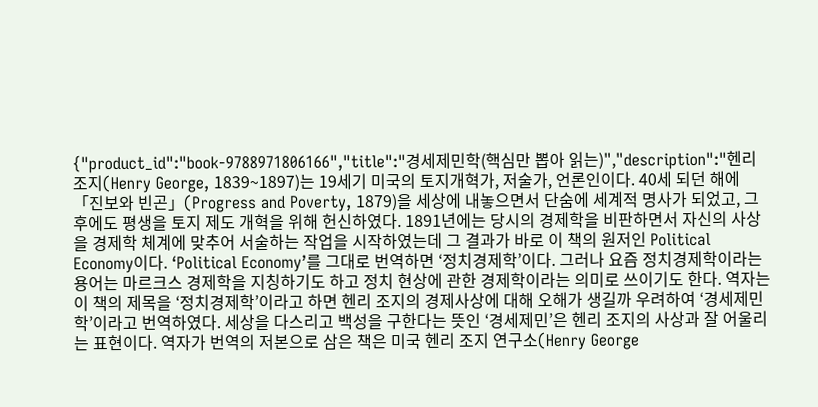{"product_id":"book-9788971806166","title":"경세제민학(핵심만 뽑아 읽는)","description":"헨리 조지(Henry George, 1839~1897)는 19세기 미국의 토지개혁가, 저술가, 언론인이다. 40세 되던 해에 「진보와 빈곤」(Progress and Poverty, 1879)을 세상에 내놓으면서 단숨에 세계적 명사가 되었고, 그 후에도 평생을 토지 제도 개혁을 위해 헌신하였다. 1891년에는 당시의 경제학을 비판하면서 자신의 사상을 경제학 체계에 맞추어 서술하는 작업을 시작하였는데 그 결과가 바로 이 책의 원저인 Political Economy이다. ‘Political Economy’를 그대로 번역하면 ‘정치경제학’이다. 그러나 요즘 정치경제학이라는 용어는 마르크스 경제학을 지칭하기도 하고 정치 현상에 관한 경제학이라는 의미로 쓰이기도 한다. 역자는 이 책의 제목을 ‘정치경제학’이라고 하면 헨리 조지의 경제사상에 대해 오해가 생길까 우려하여 ‘경세제민학’이라고 번역하였다. 세상을 다스리고 백성을 구한다는 뜻인 ‘경세제민’은 헨리 조지의 사상과 잘 어울리는 표현이다. 역자가 번역의 저본으로 삼은 책은 미국 헨리 조지 연구소(Henry George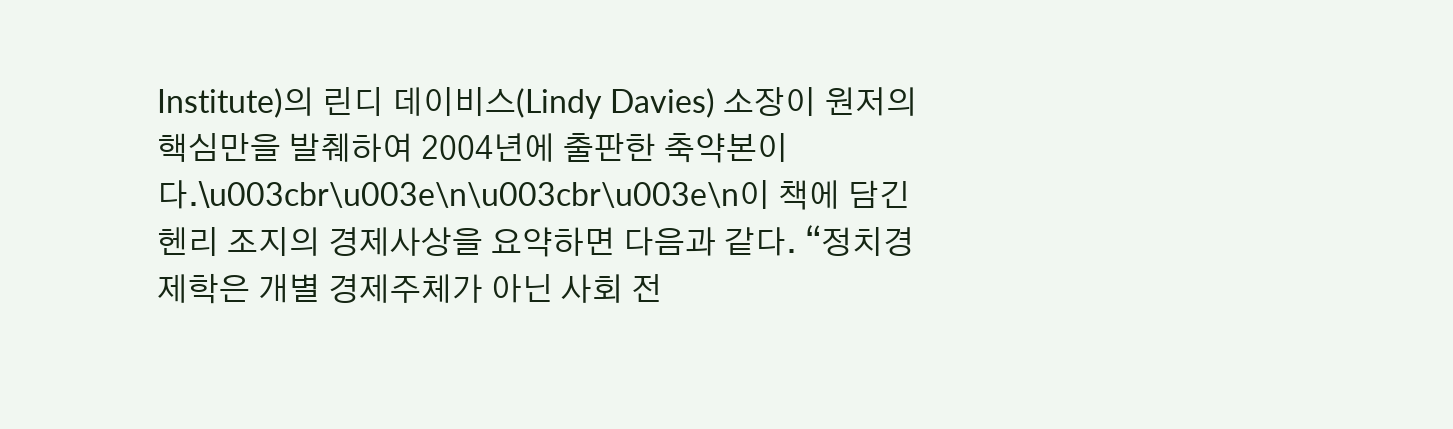Institute)의 린디 데이비스(Lindy Davies) 소장이 원저의 핵심만을 발췌하여 2004년에 출판한 축약본이다.\u003cbr\u003e\n\u003cbr\u003e\n이 책에 담긴 헨리 조지의 경제사상을 요약하면 다음과 같다. “정치경제학은 개별 경제주체가 아닌 사회 전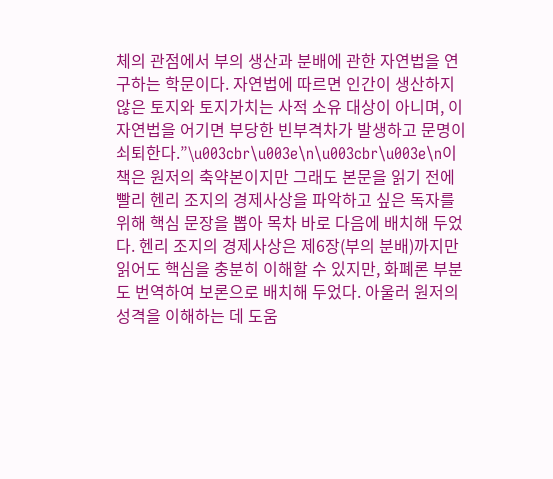체의 관점에서 부의 생산과 분배에 관한 자연법을 연구하는 학문이다. 자연법에 따르면 인간이 생산하지 않은 토지와 토지가치는 사적 소유 대상이 아니며, 이 자연법을 어기면 부당한 빈부격차가 발생하고 문명이 쇠퇴한다.”\u003cbr\u003e\n\u003cbr\u003e\n이 책은 원저의 축약본이지만 그래도 본문을 읽기 전에 빨리 헨리 조지의 경제사상을 파악하고 싶은 독자를 위해 핵심 문장을 뽑아 목차 바로 다음에 배치해 두었다. 헨리 조지의 경제사상은 제6장(부의 분배)까지만 읽어도 핵심을 충분히 이해할 수 있지만, 화폐론 부분도 번역하여 보론으로 배치해 두었다. 아울러 원저의 성격을 이해하는 데 도움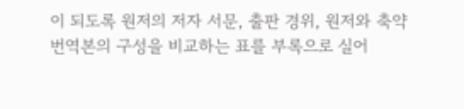이 되도록 원저의 저자 서문, 출판 경위, 원저와 축약번역본의 구성을 비교하는 표를 부록으로 실어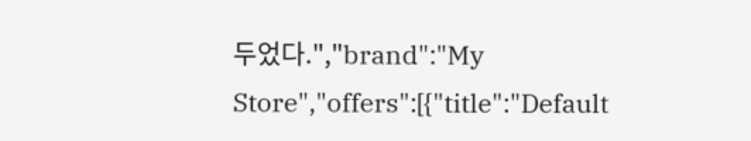두었다.","brand":"My Store","offers":[{"title":"Default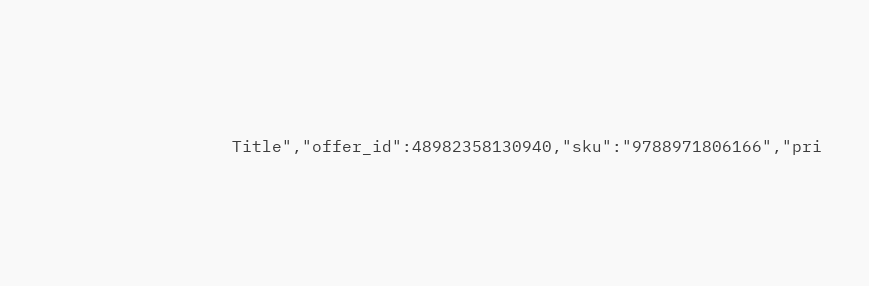Title","offer_id":48982358130940,"sku":"9788971806166","pri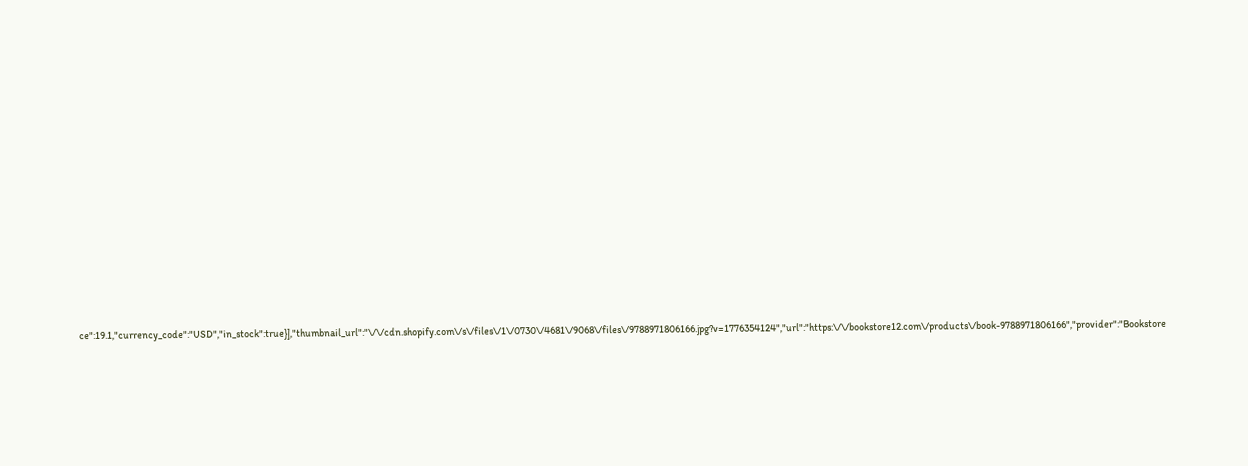ce":19.1,"currency_code":"USD","in_stock":true}],"thumbnail_url":"\/\/cdn.shopify.com\/s\/files\/1\/0730\/4681\/9068\/files\/9788971806166.jpg?v=1776354124","url":"https:\/\/bookstore12.com\/products\/book-9788971806166","provider":"Bookstore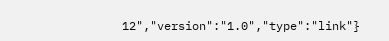12","version":"1.0","type":"link"}